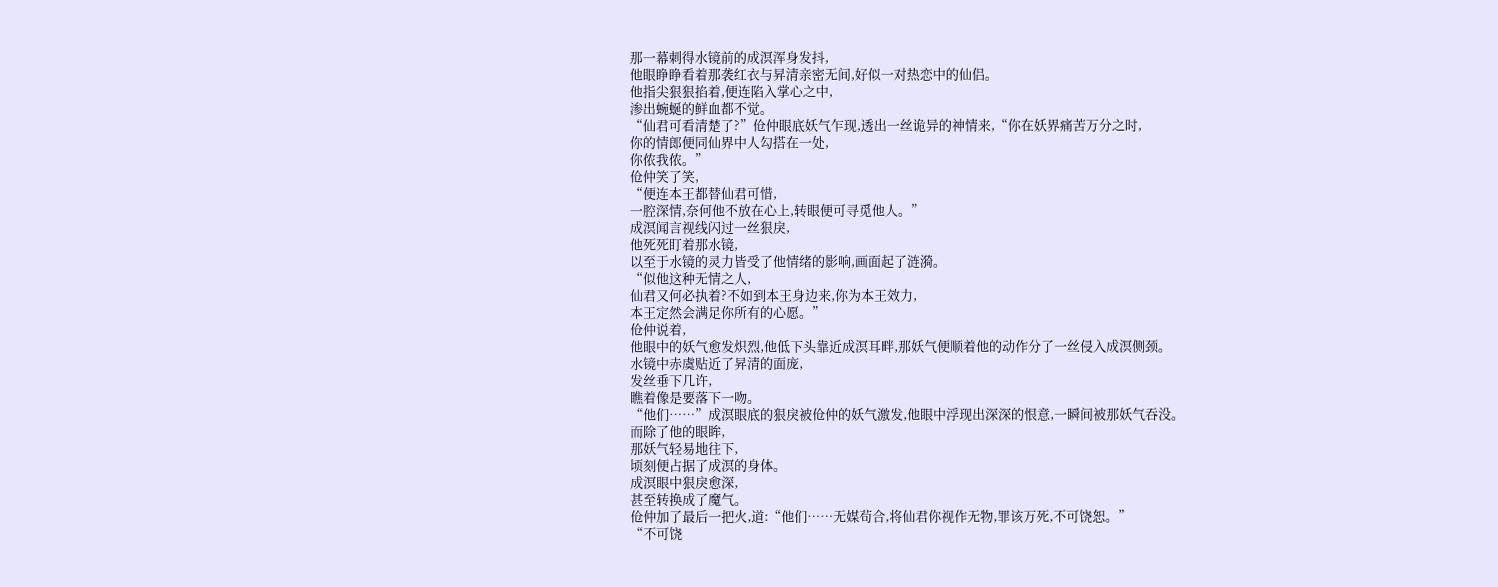那一幕刺得水镜前的成溟浑身发抖,
他眼睁睁看着那袭红衣与昇清亲密无间,好似一对热恋中的仙侣。
他指尖狠狠掐着,便连陷入掌心之中,
渗出蜿蜒的鲜血都不觉。
“仙君可看清楚了?”伧仲眼底妖气乍现,透出一丝诡异的神情来,“你在妖界痛苦万分之时,
你的情郎便同仙界中人勾搭在一处,
你侬我侬。”
伧仲笑了笑,
“便连本王都替仙君可惜,
一腔深情,奈何他不放在心上,转眼便可寻觅他人。”
成溟闻言视线闪过一丝狠戾,
他死死盯着那水镜,
以至于水镜的灵力皆受了他情绪的影响,画面起了涟漪。
“似他这种无情之人,
仙君又何必执着?不如到本王身边来,你为本王效力,
本王定然会满足你所有的心愿。”
伧仲说着,
他眼中的妖气愈发炽烈,他低下头靠近成溟耳畔,那妖气便顺着他的动作分了一丝侵入成溟侧颈。
水镜中赤虞贴近了昇清的面庞,
发丝垂下几许,
瞧着像是要落下一吻。
“他们……”成溟眼底的狠戾被伧仲的妖气激发,他眼中浮现出深深的恨意,一瞬间被那妖气吞没。
而除了他的眼眸,
那妖气轻易地往下,
顷刻便占据了成溟的身体。
成溟眼中狠戾愈深,
甚至转换成了魔气。
伧仲加了最后一把火,道:“他们……无媒茍合,将仙君你视作无物,罪该万死,不可饶恕。”
“不可饶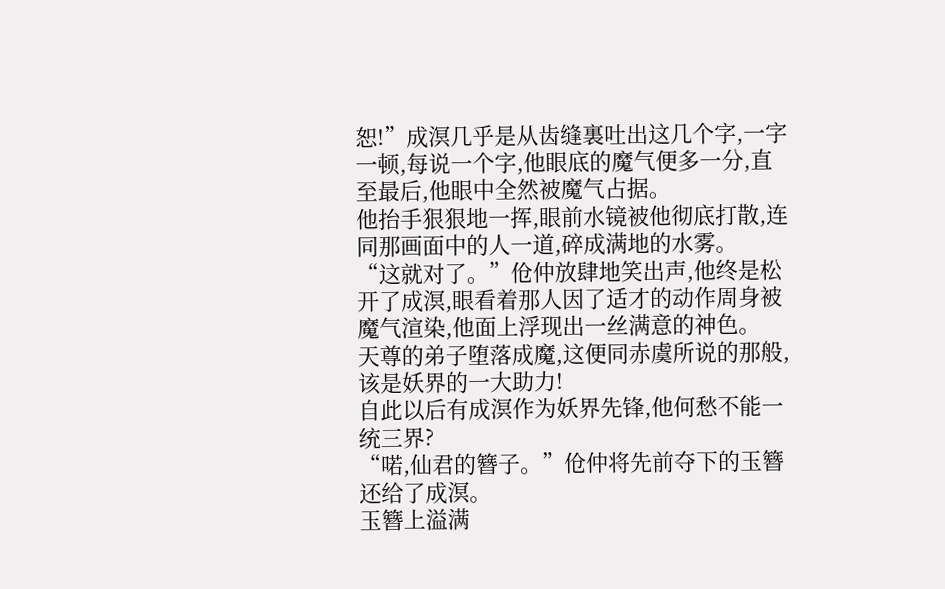恕!”成溟几乎是从齿缝裏吐出这几个字,一字一顿,每说一个字,他眼底的魔气便多一分,直至最后,他眼中全然被魔气占据。
他抬手狠狠地一挥,眼前水镜被他彻底打散,连同那画面中的人一道,碎成满地的水雾。
“这就对了。”伧仲放肆地笑出声,他终是松开了成溟,眼看着那人因了适才的动作周身被魔气渲染,他面上浮现出一丝满意的神色。
天尊的弟子堕落成魔,这便同赤虞所说的那般,该是妖界的一大助力!
自此以后有成溟作为妖界先锋,他何愁不能一统三界?
“喏,仙君的簪子。”伧仲将先前夺下的玉簪还给了成溟。
玉簪上溢满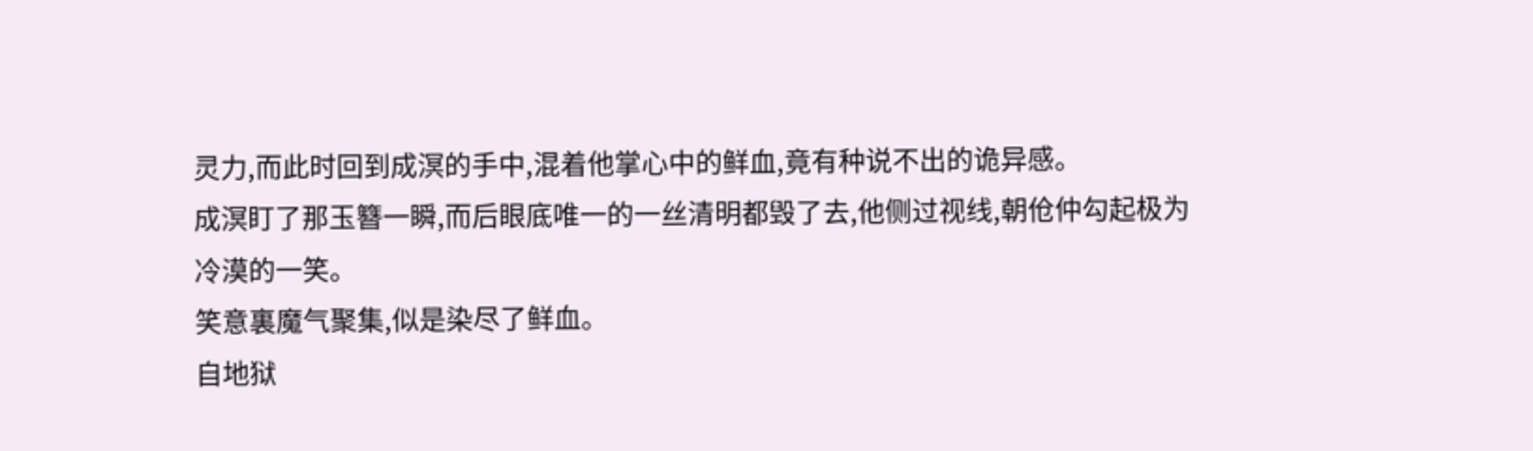灵力,而此时回到成溟的手中,混着他掌心中的鲜血,竟有种说不出的诡异感。
成溟盯了那玉簪一瞬,而后眼底唯一的一丝清明都毁了去,他侧过视线,朝伧仲勾起极为冷漠的一笑。
笑意裏魔气聚集,似是染尽了鲜血。
自地狱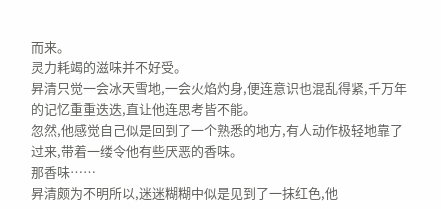而来。
灵力耗竭的滋味并不好受。
昇清只觉一会冰天雪地,一会火焰灼身,便连意识也混乱得紧,千万年的记忆重重迭迭,直让他连思考皆不能。
忽然,他感觉自己似是回到了一个熟悉的地方,有人动作极轻地靠了过来,带着一缕令他有些厌恶的香味。
那香味……
昇清颇为不明所以,迷迷糊糊中似是见到了一抹红色,他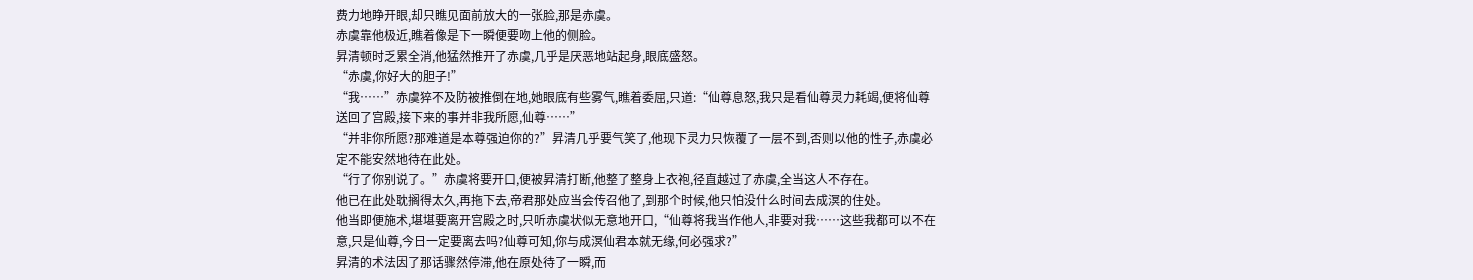费力地睁开眼,却只瞧见面前放大的一张脸,那是赤虞。
赤虞靠他极近,瞧着像是下一瞬便要吻上他的侧脸。
昇清顿时乏累全消,他猛然推开了赤虞,几乎是厌恶地站起身,眼底盛怒。
“赤虞,你好大的胆子!”
“我……”赤虞猝不及防被推倒在地,她眼底有些雾气,瞧着委屈,只道:“仙尊息怒,我只是看仙尊灵力耗竭,便将仙尊送回了宫殿,接下来的事并非我所愿,仙尊……”
“并非你所愿?那难道是本尊强迫你的?”昇清几乎要气笑了,他现下灵力只恢覆了一层不到,否则以他的性子,赤虞必定不能安然地待在此处。
“行了你别说了。”赤虞将要开口,便被昇清打断,他整了整身上衣袍,径直越过了赤虞,全当这人不存在。
他已在此处耽搁得太久,再拖下去,帝君那处应当会传召他了,到那个时候,他只怕没什么时间去成溟的住处。
他当即便施术,堪堪要离开宫殿之时,只听赤虞状似无意地开口,“仙尊将我当作他人,非要对我……这些我都可以不在意,只是仙尊,今日一定要离去吗?仙尊可知,你与成溟仙君本就无缘,何必强求?”
昇清的术法因了那话骤然停滞,他在原处待了一瞬,而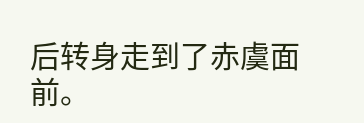后转身走到了赤虞面前。